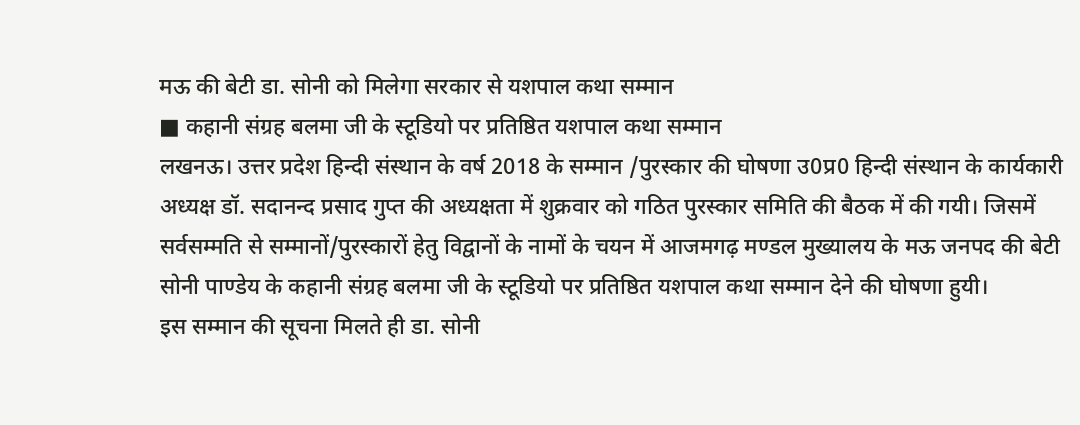मऊ की बेटी डा. सोनी को मिलेगा सरकार से यशपाल कथा सम्मान
■ कहानी संग्रह बलमा जी के स्टूडियो पर प्रतिष्ठित यशपाल कथा सम्मान
लखनऊ। उत्तर प्रदेश हिन्दी संस्थान के वर्ष 2018 के सम्मान /पुरस्कार की घोषणा उ0प्र0 हिन्दी संस्थान के कार्यकारी अध्यक्ष डॉ. सदानन्द प्रसाद गुप्त की अध्यक्षता में शुक्रवार को गठित पुरस्कार समिति की बैठक में की गयी। जिसमें सर्वसम्मति से सम्मानों/पुरस्कारों हेतु विद्वानों के नामों के चयन में आजमगढ़ मण्डल मुख्यालय के मऊ जनपद की बेटी सोनी पाण्डेय के कहानी संग्रह बलमा जी के स्टूडियो पर प्रतिष्ठित यशपाल कथा सम्मान देने की घोषणा हुयी।
इस सम्मान की सूचना मिलते ही डा. सोनी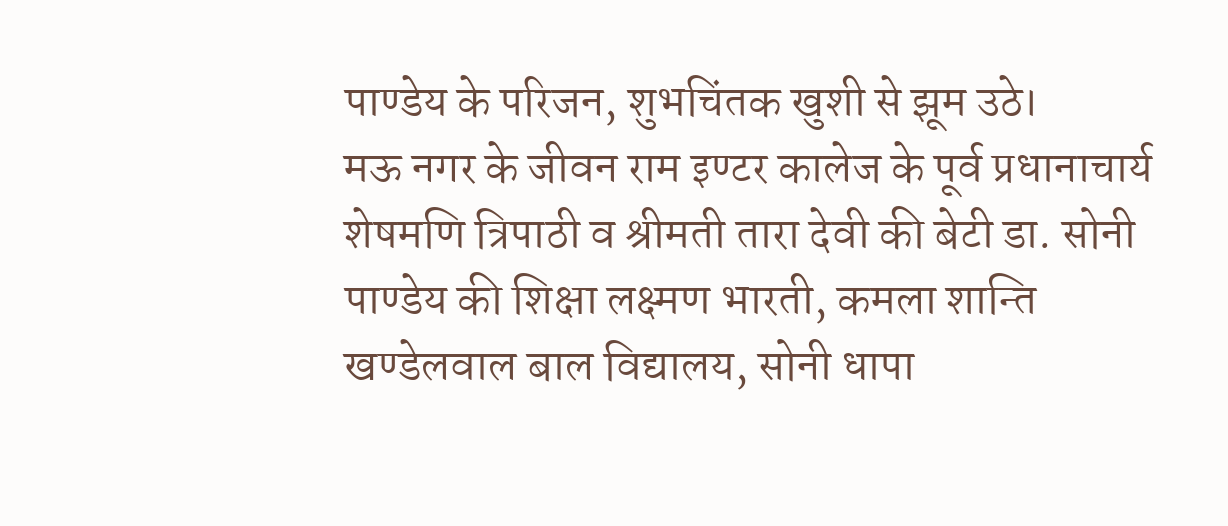पाण्डेय के परिजन, शुभचिंतक खुशी से झूम उठे।
मऊ नगर के जीवन राम इण्टर कालेज के पूर्व प्रधानाचार्य शेषमणि त्रिपाठी व श्रीमती तारा देवी की बेटी डा. सोनी पाण्डेय की शिक्षा लक्ष्मण भारती, कमला शान्ति खण्डेलवाल बाल विद्यालय, सोनी धापा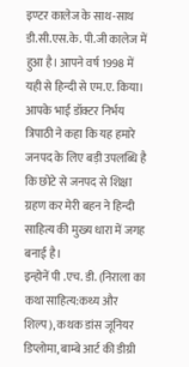इण्टर कालेज के साथ-साथ डी.सी.एस.के. पी.जी कालेज में हुआ है। आपने वर्ष 1998 में यही से हिन्दी से एम.ए. किया। आपके भाई डॉक्टर निर्भय त्रिपाठी ने कहा कि यह हमारे जनपद के लिए बड़ी उपलब्धि है कि छोटे से जनपद से शिक्षा ग्रहण कर मेरी बहन ने हिन्दी साहित्य की मुख्य धारा में जगह बनाई है।
इन्होनें पी .एच. डी. (निराला का कथा साहित्य:कथ्य और शिल्प), कथक डांस जूनियर डिप्लोमा, बाम्बे आर्ट की डीग्री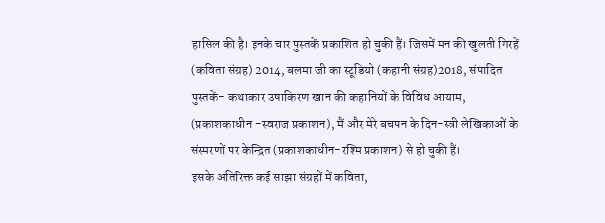हासिल की है। इनके चार पुस्तकें प्रकाशित हो चुकी हैं। जिसमें मन की खुलती गिरहें (कविता संग्रह) 2014, बलमा जी का स्टूडियो (कहानी संग्रह)2018, संपादित पुस्तकें- कथाकार उषाकिरण खान की कहानियों के विविध आयाम, (प्रकाशकाधीन -स्वराज प्रकाशन), मैं और मेरे बचपन के दिन-स्त्री लेखिकाओं के संस्मरणों पर केन्द्रित (प्रकाशकाधीन-रश्मि प्रकाशन) से हो चुकी हैं।
इसके अतिरिक्त कई साझा संग्रहों में कविता,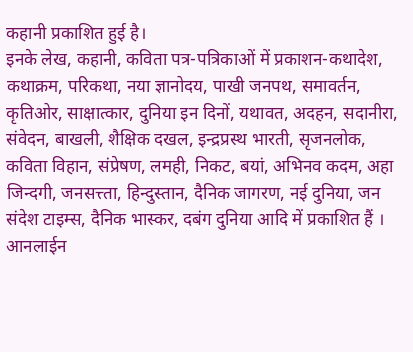कहानी प्रकाशित हुई है।
इनके लेख, कहानी, कविता पत्र-पत्रिकाओं में प्रकाशन-कथादेश, कथाक्रम, परिकथा, नया ज्ञानोदय, पाखी जनपथ, समावर्तन, कृतिओर, साक्षात्कार, दुनिया इन दिनों, यथावत, अदहन, सदानीरा, संवेदन, बाखली, शैक्षिक दखल, इन्द्रप्रस्थ भारती, सृजनलोक, कविता विहान, संप्रेषण, लमही, निकट, बयां, अभिनव कदम, अहा जिन्दगी, जनसत्त्ता, हिन्दुस्तान, दैनिक जागरण, नई दुनिया, जन संदेश टाइम्स, दैनिक भास्कर, दबंग दुनिया आदि में प्रकाशित हैं ।
आनलाईन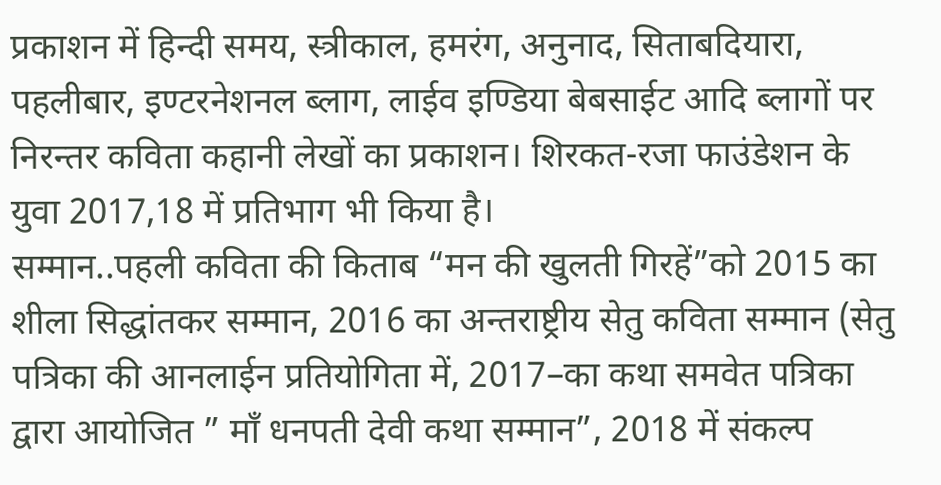प्रकाशन में हिन्दी समय, स्त्रीकाल, हमरंग, अनुनाद, सिताबदियारा, पहलीबार, इण्टरनेशनल ब्लाग, लाईव इण्डिया बेबसाईट आदि ब्लागों पर निरन्तर कविता कहानी लेखों का प्रकाशन। शिरकत-रजा फाउंडेशन के युवा 2017,18 में प्रतिभाग भी किया है।
सम्मान..पहली कविता की किताब “मन की खुलती गिरहें”को 2015 का शीला सिद्धांतकर सम्मान, 2016 का अन्तराष्ट्रीय सेतु कविता सम्मान (सेतु पत्रिका की आनलाईन प्रतियोगिता में, 2017–का कथा समवेत पत्रिका द्वारा आयोजित ” माँ धनपती देवी कथा सम्मान”, 2018 में संकल्प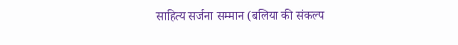साहित्य सर्जना सम्मान (बलिया की संकल्प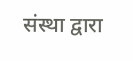संस्था द्वारा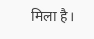मिला है।